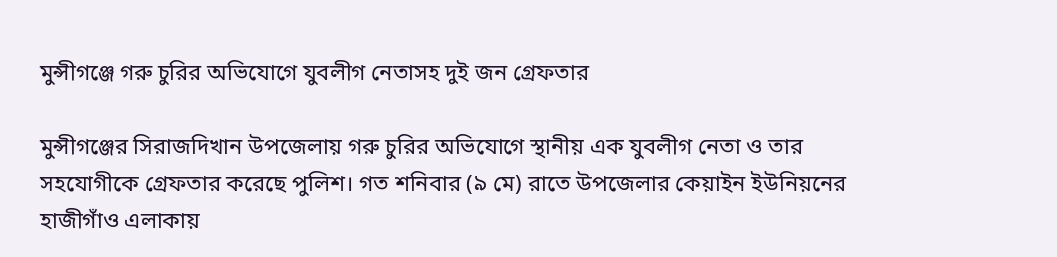মুন্সীগঞ্জে গরু চুরির অভিযোগে যুবলীগ নেতাসহ দুই জন গ্রেফতার

মুন্সীগঞ্জের সিরাজদিখান উপজেলায় গরু চুরির অভিযোগে স্থানীয় এক যুবলীগ নেতা ও তার সহযোগীকে গ্রেফতার করেছে পুলিশ। গত শনিবার (৯ মে) রাতে উপজেলার কেয়াইন ইউনিয়নের হাজীগাঁও এলাকায়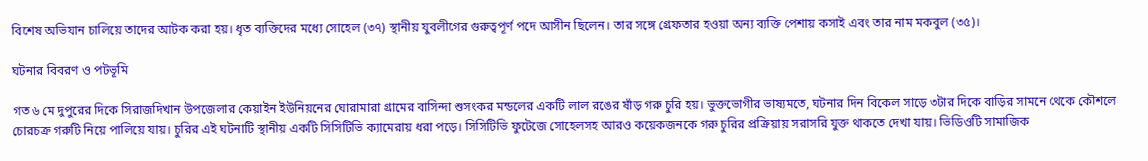বিশেষ অভিযান চালিয়ে তাদের আটক করা হয়। ধৃত ব্যক্তিদের মধ্যে সোহেল (৩৭) স্থানীয় যুবলীগের গুরুত্বপূর্ণ পদে আসীন ছিলেন। তার সঙ্গে গ্রেফতার হওয়া অন্য ব্যক্তি পেশায় কসাই এবং তার নাম মকবুল (৩৫)।

ঘটনার বিবরণ ও পটভূমি

গত ৬ মে দুপুরের দিকে সিরাজদিখান উপজেলার কেয়াইন ইউনিয়নের ঘোরামারা গ্রামের বাসিন্দা শুসংকর মন্ডলের একটি লাল রঙের ষাঁড় গরু চুরি হয়। ভুক্তভোগীর ভাষ্যমতে, ঘটনার দিন বিকেল সাড়ে ৩টার দিকে বাড়ির সামনে থেকে কৌশলে চোরচক্র গরুটি নিয়ে পালিয়ে যায়। চুরির এই ঘটনাটি স্থানীয় একটি সিসিটিভি ক্যামেরায় ধরা পড়ে। সিসিটিভি ফুটেজে সোহেলসহ আরও কয়েকজনকে গরু চুরির প্রক্রিয়ায় সরাসরি যুক্ত থাকতে দেখা যায়। ভিডিওটি সামাজিক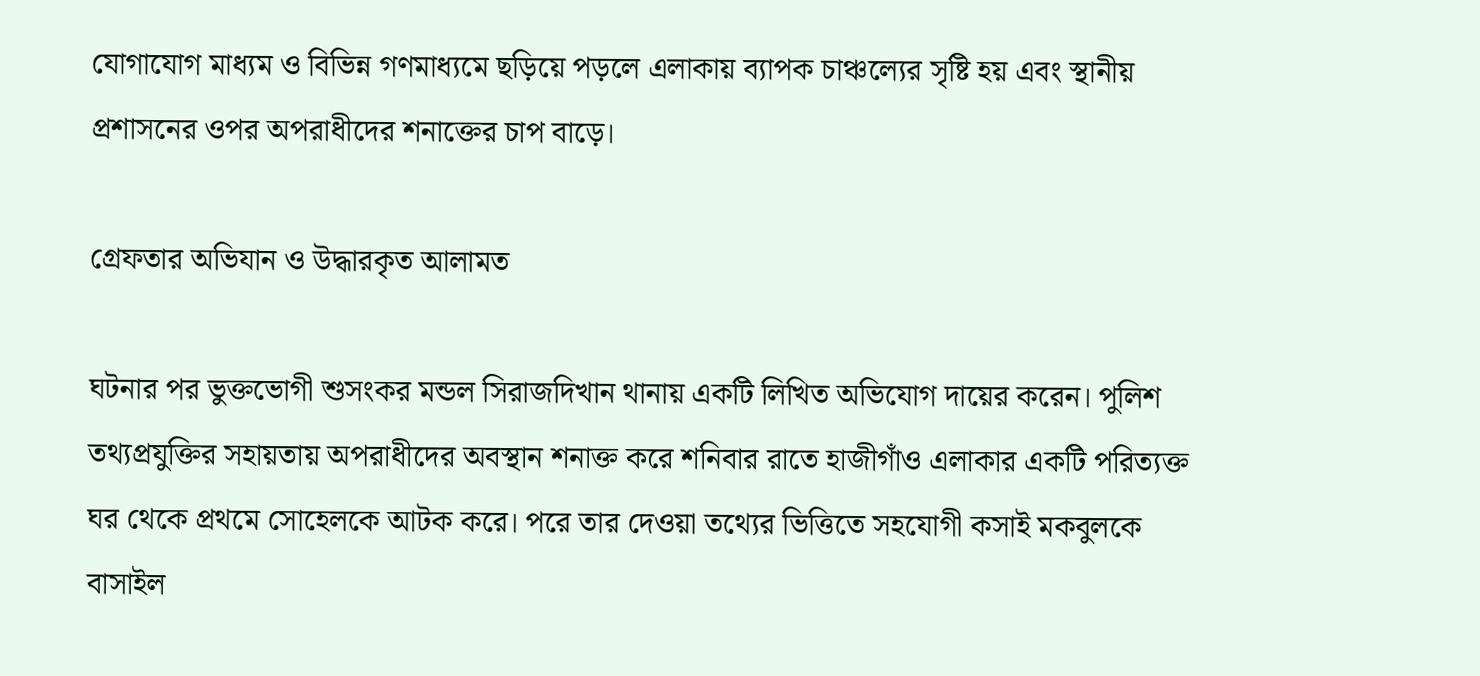যোগাযোগ মাধ্যম ও বিভিন্ন গণমাধ্যমে ছড়িয়ে পড়লে এলাকায় ব্যাপক চাঞ্চল্যের সৃষ্টি হয় এবং স্থানীয় প্রশাসনের ওপর অপরাধীদের শনাক্তের চাপ বাড়ে।

গ্রেফতার অভিযান ও উদ্ধারকৃত আলামত

ঘটনার পর ভুক্তভোগী শুসংকর মন্ডল সিরাজদিখান থানায় একটি লিখিত অভিযোগ দায়ের করেন। পুলিশ তথ্যপ্রযুক্তির সহায়তায় অপরাধীদের অবস্থান শনাক্ত করে শনিবার রাতে হাজীগাঁও এলাকার একটি পরিত্যক্ত ঘর থেকে প্রথমে সোহেলকে আটক করে। পরে তার দেওয়া তথ্যের ভিত্তিতে সহযোগী কসাই মকবুলকে বাসাইল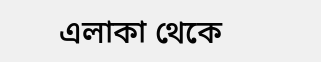এলাকা থেকে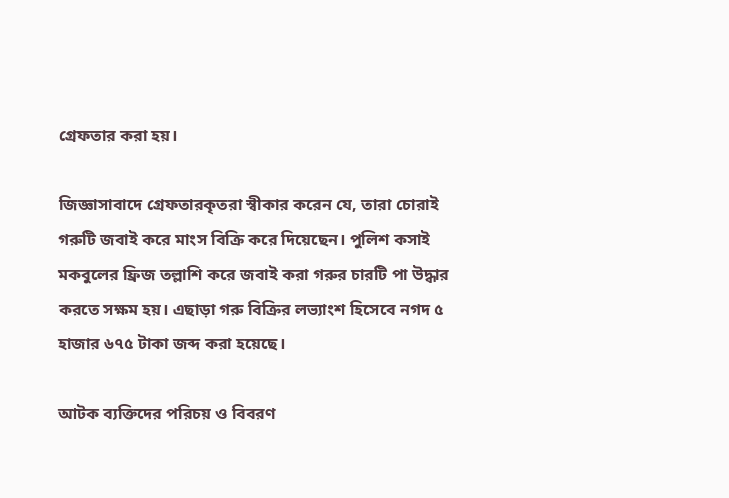গ্রেফতার করা হয়।

জিজ্ঞাসাবাদে গ্রেফতারকৃতরা স্বীকার করেন যে, তারা চোরাই গরুটি জবাই করে মাংস বিক্রি করে দিয়েছেন। পুলিশ কসাই মকবুলের ফ্রিজ তল্লাশি করে জবাই করা গরুর চারটি পা উদ্ধার করতে সক্ষম হয়। এছাড়া গরু বিক্রির লভ্যাংশ হিসেবে নগদ ৫ হাজার ৬৭৫ টাকা জব্দ করা হয়েছে।

আটক ব্যক্তিদের পরিচয় ও বিবরণ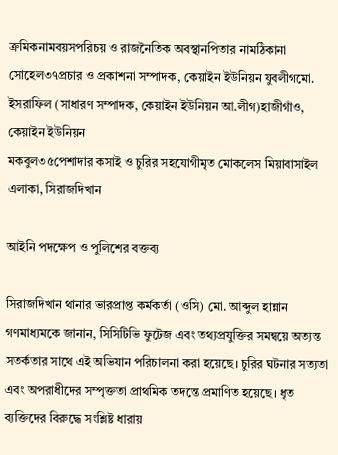ক্রমিকনামবয়সপরিচয় ও রাজনৈতিক অবস্থানপিতার নামঠিকানা
সোহেল৩৭প্রচার ও প্রকাশনা সম্পাদক, কেয়াইন ইউনিয়ন যুবলীগমো. ইসরাফিল (সাধারণ সম্পাদক, কেয়াইন ইউনিয়ন আ.লীগ)হাজীগাঁও, কেয়াইন ইউনিয়ন
মকবুল৩৫পেশাদার কসাই ও চুরির সহযোগীমৃত মোকলেস মিয়াবাসাইল এলাকা, সিরাজদিখান

আইনি পদক্ষেপ ও পুলিশের বক্তব্য

সিরাজদিখান থানার ভারপ্রাপ্ত কর্মকর্তা (ওসি) মো. আব্দুল হান্নান গণমাধ্যমকে জানান, সিসিটিভি ফুটেজ এবং তথ্যপ্রযুক্তির সমন্বয়ে অত্যন্ত সতর্কতার সাথে এই অভিযান পরিচালনা করা হয়েছে। চুরির ঘটনার সত্যতা এবং অপরাধীদের সম্পৃক্ততা প্রাথমিক তদন্তে প্রমাণিত হয়েছে। ধৃত ব্যক্তিদের বিরুদ্ধে সংশ্লিষ্ট ধারায়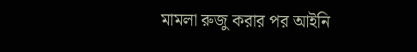মামলা রুজু করার পর আইনি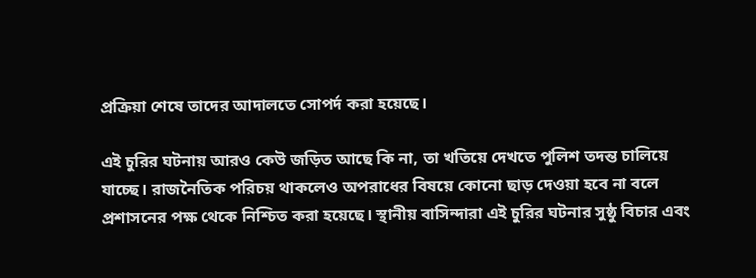প্রক্রিয়া শেষে তাদের আদালতে সোপর্দ করা হয়েছে।

এই চুরির ঘটনায় আরও কেউ জড়িত আছে কি না, তা খতিয়ে দেখতে পুলিশ তদন্ত চালিয়ে যাচ্ছে। রাজনৈতিক পরিচয় থাকলেও অপরাধের বিষয়ে কোনো ছাড় দেওয়া হবে না বলে প্রশাসনের পক্ষ থেকে নিশ্চিত করা হয়েছে। স্থানীয় বাসিন্দারা এই চুরির ঘটনার সুষ্ঠু বিচার এবং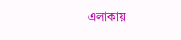এলাকায়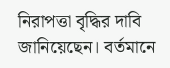নিরাপত্তা বৃদ্ধির দাবি জানিয়েছেন। বর্তমানে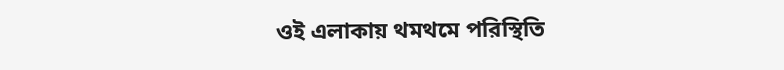ওই এলাকায় থমথমে পরিস্থিতি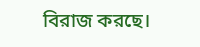বিরাজ করছে।